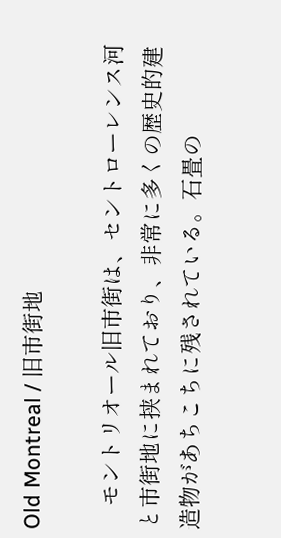Old Montreal / 旧市街地

    モントリオール旧市街は、セントローレンス河と市街地に挟まれており、非常に多くの歴史的建造物があちこちに残されている。石畳の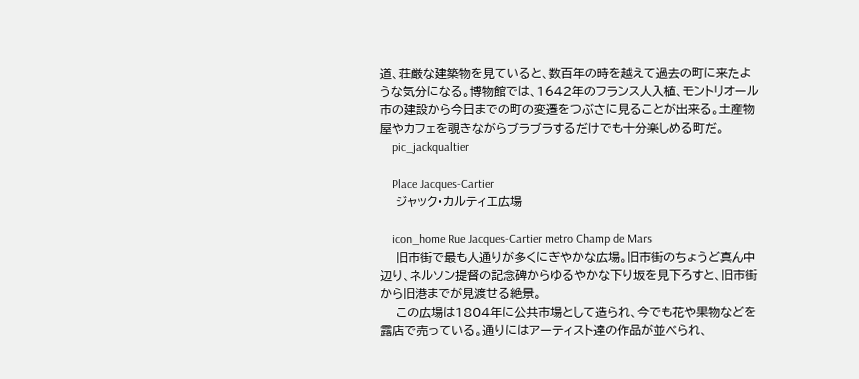道、荘厳な建築物を見ていると、数百年の時を越えて過去の町に来たような気分になる。博物館では、1642年のフランス人入植、モントリオール市の建設から今日までの町の変遷をつぶさに見ることが出来る。土産物屋やカフェを覗きながらブラブラするだけでも十分楽しめる町だ。
    pic_jackqualtier

    Place Jacques-Cartier
    ジャック・カルティエ広場

    icon_home Rue Jacques-Cartier metro Champ de Mars
    旧市街で最も人通りが多くにぎやかな広場。旧市街のちょうど真ん中辺り、ネルソン提督の記念碑からゆるやかな下り坂を見下ろすと、旧市街から旧港までが見渡せる絶景。
    この広場は1804年に公共市場として造られ、今でも花や果物などを露店で売っている。通りにはアーティスト達の作品が並べられ、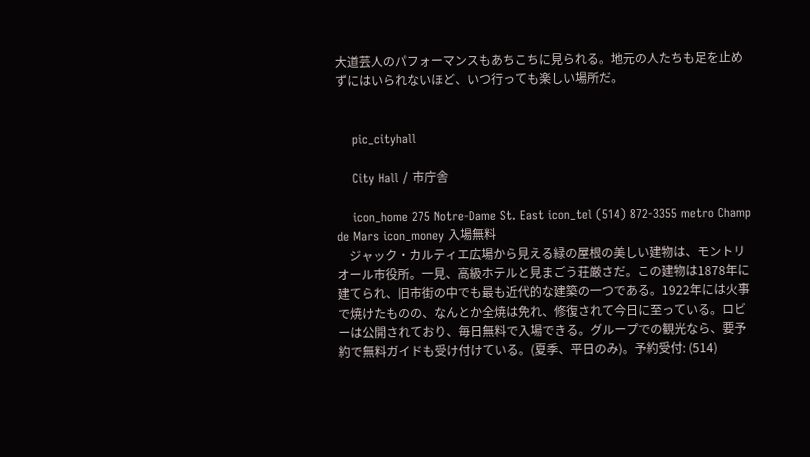大道芸人のパフォーマンスもあちこちに見られる。地元の人たちも足を止めずにはいられないほど、いつ行っても楽しい場所だ。


    pic_cityhall

    City Hall / 市庁舎

    icon_home 275 Notre-Dame St. East icon_tel (514) 872-3355 metro Champ de Mars icon_money 入場無料
    ジャック・カルティエ広場から見える緑の屋根の美しい建物は、モントリオール市役所。一見、高級ホテルと見まごう荘厳さだ。この建物は1878年に建てられ、旧市街の中でも最も近代的な建築の一つである。1922年には火事で焼けたものの、なんとか全焼は免れ、修復されて今日に至っている。ロビーは公開されており、毎日無料で入場できる。グループでの観光なら、要予約で無料ガイドも受け付けている。(夏季、平日のみ)。予約受付: (514)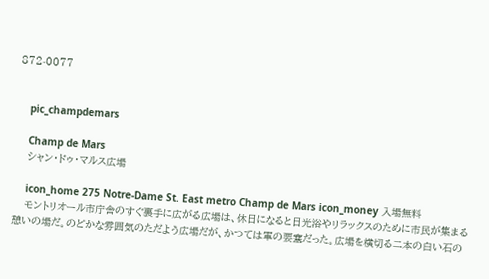872-0077


    pic_champdemars

    Champ de Mars
    シャン・ドゥ・マルス広場

    icon_home 275 Notre-Dame St. East metro Champ de Mars icon_money 入場無料
    モントリオール市庁舎のすぐ裏手に広がる広場は、休日になると日光浴やリラックスのために市民が集まる憩いの場だ。のどかな雰囲気のただよう広場だが、かつては軍の要塞だった。広場を横切る二本の白い石の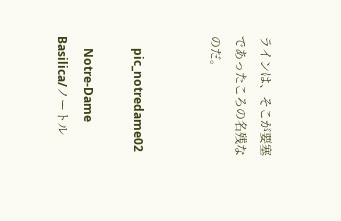ラインは、そこが要塞であったころの名残なのだ。


    pic_notredame02

    Notre-Dame Basilica/ノートル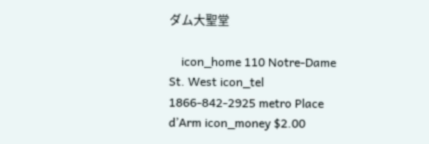ダム大聖堂

    icon_home 110 Notre-Dame St. West icon_tel 1866-842-2925 metro Place d’Arm icon_money $2.00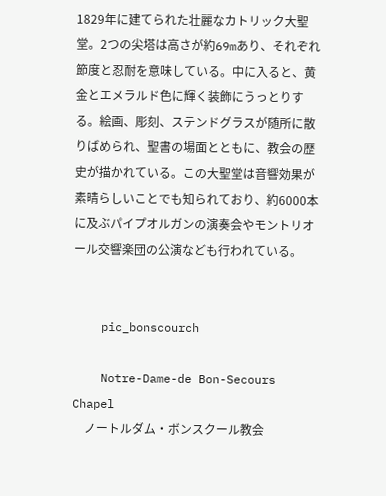1829年に建てられた壮麗なカトリック大聖堂。2つの尖塔は高さが約69mあり、それぞれ節度と忍耐を意味している。中に入ると、黄金とエメラルド色に輝く装飾にうっとりする。絵画、彫刻、ステンドグラスが随所に散りばめられ、聖書の場面とともに、教会の歴史が描かれている。この大聖堂は音響効果が素晴らしいことでも知られており、約6000本に及ぶパイプオルガンの演奏会やモントリオール交響楽団の公演なども行われている。


    pic_bonscourch

    Notre-Dame-de Bon-Secours Chapel
    ノートルダム・ボンスクール教会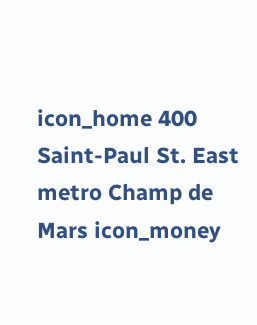icon_home 400 Saint-Paul St. East metro Champ de Mars icon_money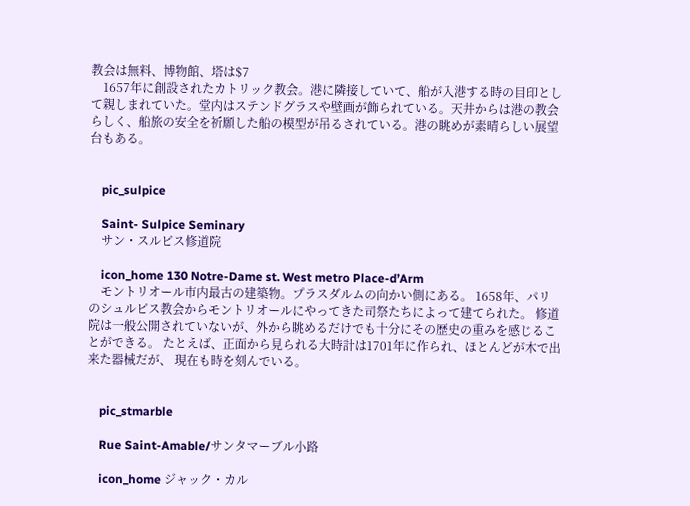教会は無料、博物館、塔は$7
    1657年に創設されたカトリック教会。港に隣接していて、船が入港する時の目印として親しまれていた。堂内はステンドグラスや壁画が飾られている。天井からは港の教会らしく、船旅の安全を祈願した船の模型が吊るされている。港の眺めが素晴らしい展望台もある。


    pic_sulpice

    Saint- Sulpice Seminary
    サン・スルピス修道院

    icon_home 130 Notre-Dame st. West metro Place-d’Arm
    モントリオール市内最古の建築物。プラスダルムの向かい側にある。 1658年、パリのシュルピス教会からモントリオールにやってきた司祭たちによって建てられた。 修道院は一般公開されていないが、外から眺めるだけでも十分にその歴史の重みを感じることができる。 たとえば、正面から見られる大時計は1701年に作られ、ほとんどが木で出来た器械だが、 現在も時を刻んでいる。


    pic_stmarble

    Rue Saint-Amable/サンタマーブル小路

    icon_home ジャック・カル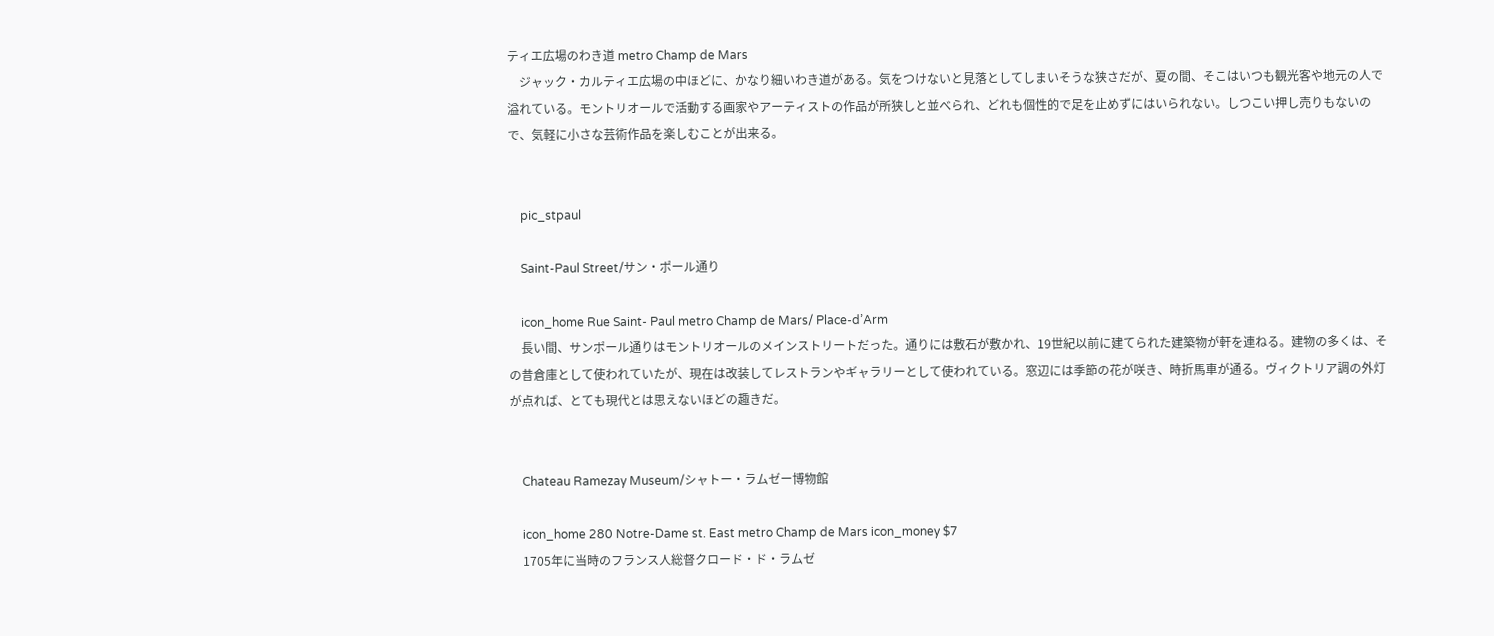ティエ広場のわき道 metro Champ de Mars
    ジャック・カルティエ広場の中ほどに、かなり細いわき道がある。気をつけないと見落としてしまいそうな狭さだが、夏の間、そこはいつも観光客や地元の人で溢れている。モントリオールで活動する画家やアーティストの作品が所狭しと並べられ、どれも個性的で足を止めずにはいられない。しつこい押し売りもないので、気軽に小さな芸術作品を楽しむことが出来る。


    pic_stpaul

    Saint-Paul Street/サン・ポール通り

    icon_home Rue Saint- Paul metro Champ de Mars/ Place-d’Arm
    長い間、サンポール通りはモントリオールのメインストリートだった。通りには敷石が敷かれ、19世紀以前に建てられた建築物が軒を連ねる。建物の多くは、その昔倉庫として使われていたが、現在は改装してレストランやギャラリーとして使われている。窓辺には季節の花が咲き、時折馬車が通る。ヴィクトリア調の外灯が点れば、とても現代とは思えないほどの趣きだ。


    Chateau Ramezay Museum/シャトー・ラムゼー博物館

    icon_home 280 Notre-Dame st. East metro Champ de Mars icon_money $7
    1705年に当時のフランス人総督クロード・ド・ラムゼ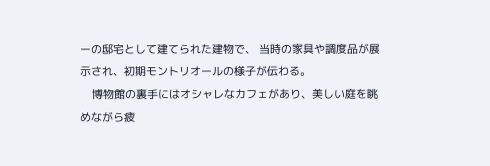ーの邸宅として建てられた建物で、 当時の家具や調度品が展示され、初期モントリオールの様子が伝わる。
    博物館の裏手にはオシャレなカフェがあり、美しい庭を眺めながら疲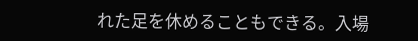れた足を休めることもできる。入場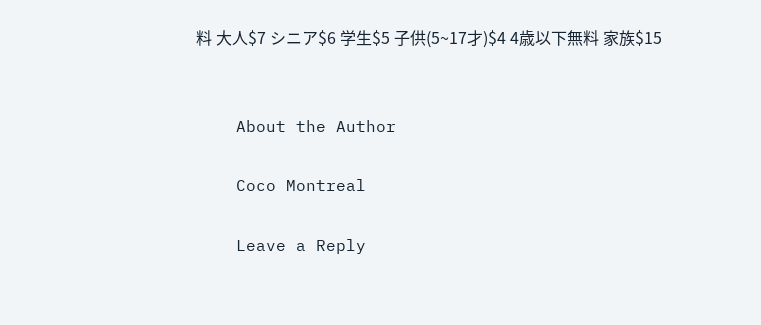料 大人$7 シニア$6 学生$5 子供(5~17才)$4 4歳以下無料 家族$15


    About the Author

    Coco Montreal

    Leave a Reply